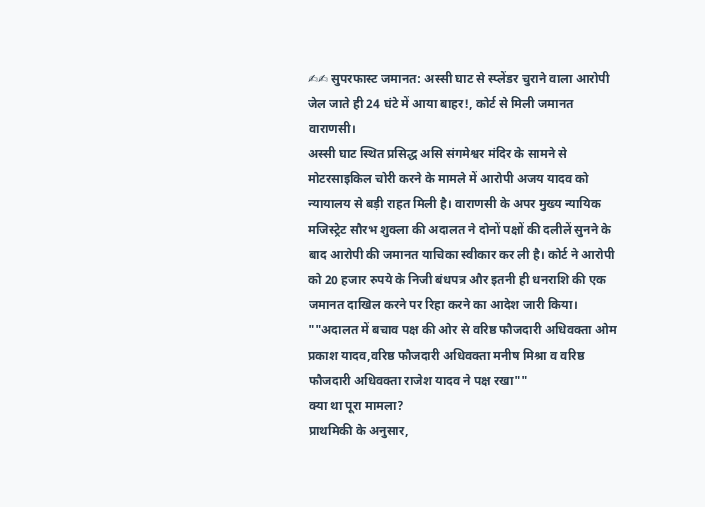✍✍ सुपरफास्ट जमानत: अस्सी घाट से स्प्लेंडर चुराने वाला आरोपी जेल जाते ही 24 घंटे में आया बाहर!, कोर्ट से मिली जमानत
वाराणसी।
अस्सी घाट स्थित प्रसिद्ध असि संगमेश्वर मंदिर के सामने से मोटरसाइकिल चोरी करने के मामले में आरोपी अजय यादव को न्यायालय से बड़ी राहत मिली है। वाराणसी के अपर मुख्य न्यायिक मजिस्ट्रेट सौरभ शुक्ला की अदालत ने दोनों पक्षों की दलीलें सुनने के बाद आरोपी की जमानत याचिका स्वीकार कर ली है। कोर्ट ने आरोपी को 20 हजार रुपये के निजी बंधपत्र और इतनी ही धनराशि की एक जमानत दाखिल करने पर रिहा करने का आदेश जारी किया।
""अदालत में बचाव पक्ष की ओर से वरिष्ठ फौजदारी अधिवक्ता ओम प्रकाश यादव,वरिष्ठ फौजदारी अधिवक्ता मनीष मिश्रा व वरिष्ठ फौजदारी अधिवक्ता राजेश यादव ने पक्ष रखा""
क्या था पूरा मामला?
प्राथमिकी के अनुसार,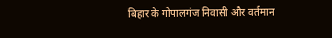बिहार के गोपालगंज निवासी और वर्तमान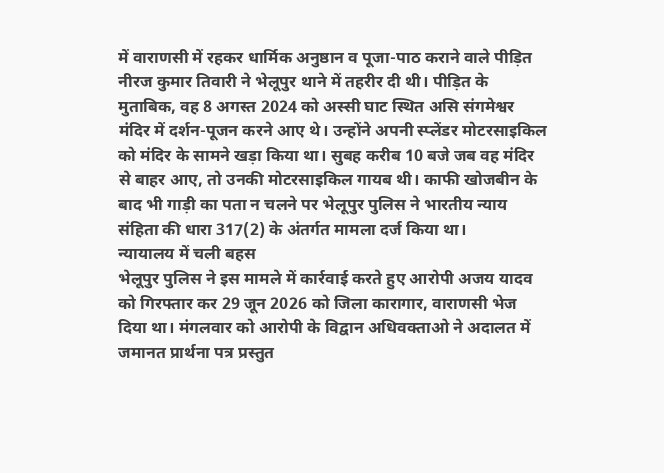में वाराणसी में रहकर धार्मिक अनुष्ठान व पूजा-पाठ कराने वाले पीड़ित नीरज कुमार तिवारी ने भेलूपुर थाने में तहरीर दी थी। पीड़ित के मुताबिक, वह 8 अगस्त 2024 को अस्सी घाट स्थित असि संगमेश्वर मंदिर में दर्शन-पूजन करने आए थे। उन्होंने अपनी स्प्लेंडर मोटरसाइकिल को मंदिर के सामने खड़ा किया था। सुबह करीब 10 बजे जब वह मंदिर से बाहर आए, तो उनकी मोटरसाइकिल गायब थी। काफी खोजबीन के बाद भी गाड़ी का पता न चलने पर भेलूपुर पुलिस ने भारतीय न्याय संहिता की धारा 317(2) के अंतर्गत मामला दर्ज किया था।
न्यायालय में चली बहस
भेलूपुर पुलिस ने इस मामले में कार्रवाई करते हुए आरोपी अजय यादव को गिरफ्तार कर 29 जून 2026 को जिला कारागार, वाराणसी भेज दिया था। मंगलवार को आरोपी के विद्वान अधिवक्ताओ ने अदालत में जमानत प्रार्थना पत्र प्रस्तुत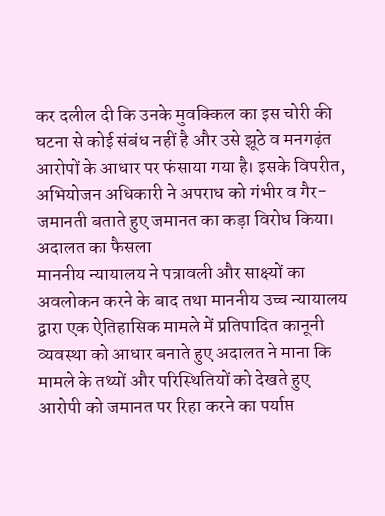कर दलील दी कि उनके मुवक्किल का इस चोरी की घटना से कोई संबंध नहीं है और उसे झूठे व मनगढ़ंत आरोपों के आधार पर फंसाया गया है। इसके विपरीत, अभियोजन अधिकारी ने अपराध को गंभीर व गैर-जमानती बताते हुए जमानत का कड़ा विरोध किया।
अदालत का फैसला
माननीय न्यायालय ने पत्रावली और साक्ष्यों का अवलोकन करने के बाद तथा माननीय उच्च न्यायालय द्वारा एक ऐतिहासिक मामले में प्रतिपादित कानूनी व्यवस्था को आधार बनाते हुए अदालत ने माना कि मामले के तथ्यों और परिस्थितियों को देखते हुए आरोपी को जमानत पर रिहा करने का पर्याप्त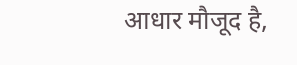आधार मौजूद है,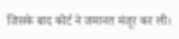जिसके बाद कोर्ट ने जमानत मंजूर कर ली।